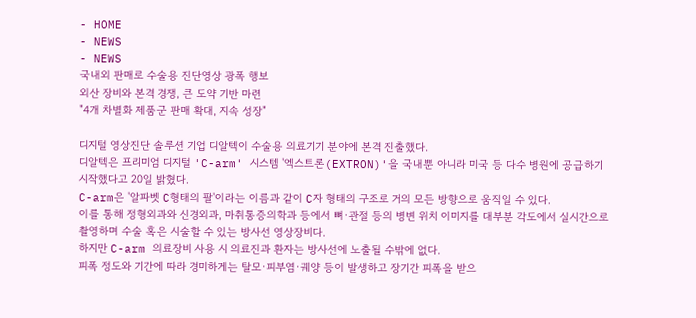- HOME
- NEWS
- NEWS
국내외 판매로 수술용 진단영상 광폭 행보
외산 장비와 본격 경쟁, 큰 도약 기반 마련
"4개 차별화 제품군 판매 확대, 지속 성장"

디지털 영상진단 솔루션 기업 디알텍이 수술용 의료기기 분야에 본격 진출했다.
디알텍은 프리미엄 디지털 'C-arm' 시스템 '엑스트론(EXTRON)'을 국내뿐 아니라 미국 등 다수 병원에 공급하기 시작했다고 20일 밝혔다.
C-arm은 '알파벳 C형태의 팔'이라는 이름과 같이 C자 형태의 구조로 거의 모든 방향으로 움직일 수 있다.
이를 통해 정형외과와 신경외과, 마취통증의학과 등에서 뼈·관절 등의 병변 위치 이미지를 대부분 각도에서 실시간으로 촬영하며 수술 혹은 시술할 수 있는 방사선 영상장비다.
하지만 C-arm 의료장비 사용 시 의료진과 환자는 방사선에 노출될 수밖에 없다.
피폭 정도와 기간에 따라 경미하게는 탈모·피부염·궤양 등이 발생하고 장기간 피폭을 받으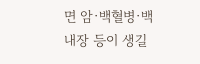면 암·백혈병·백내장 등이 생길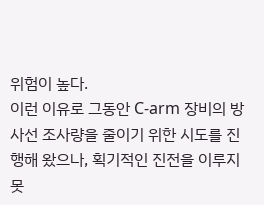위험이 높다.
이런 이유로 그동안 C-arm 장비의 방사선 조사량을 줄이기 위한 시도를 진행해 왔으나, 획기적인 진전을 이루지 못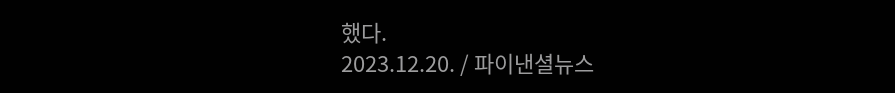했다.
2023.12.20. / 파이낸셜뉴스